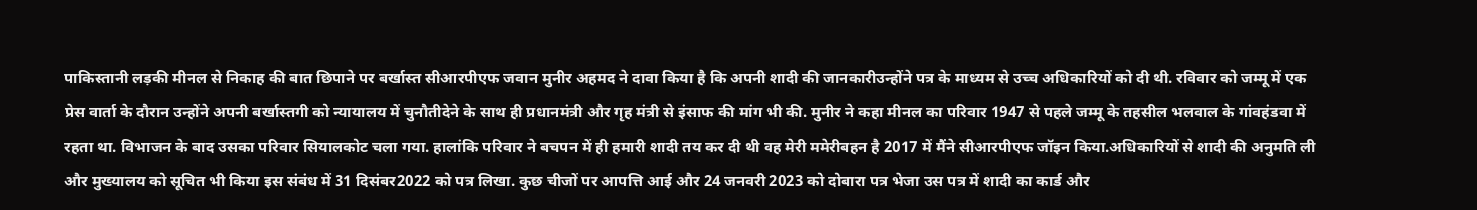पाकिस्तानी लड़की मीनल से निकाह की बात छिपाने पर बर्खास्त सीआरपीएफ जवान मुनीर अहमद ने दावा किया है कि अपनी शादी की जानकारीउन्होंने पत्र के माध्यम से उच्च अधिकारियों को दी थी. रविवार को जम्मू में एक प्रेस वार्ता के दौरान उन्होंने अपनी बर्खास्तगी को न्यायालय में चुनौतीदेने के साथ ही प्रधानमंत्री और गृह मंत्री से इंसाफ की मांग भी की. मुनीर ने कहा मीनल का परिवार 1947 से पहले जम्मू के तहसील भलवाल के गांवहंडवा में रहता था. विभाजन के बाद उसका परिवार सियालकोट चला गया. हालांकि परिवार ने बचपन में ही हमारी शादी तय कर दी थी वह मेरी ममेरीबहन है 2017 में मैंने सीआरपीएफ जॉइन किया.अधिकारियों से शादी की अनुमति ली और मुख्यालय को सूचित भी किया इस संबंध में 31 दिसंबर2022 को पत्र लिखा. कुछ चीजों पर आपत्ति आई और 24 जनवरी 2023 को दोबारा पत्र भेजा उस पत्र में शादी का कार्ड और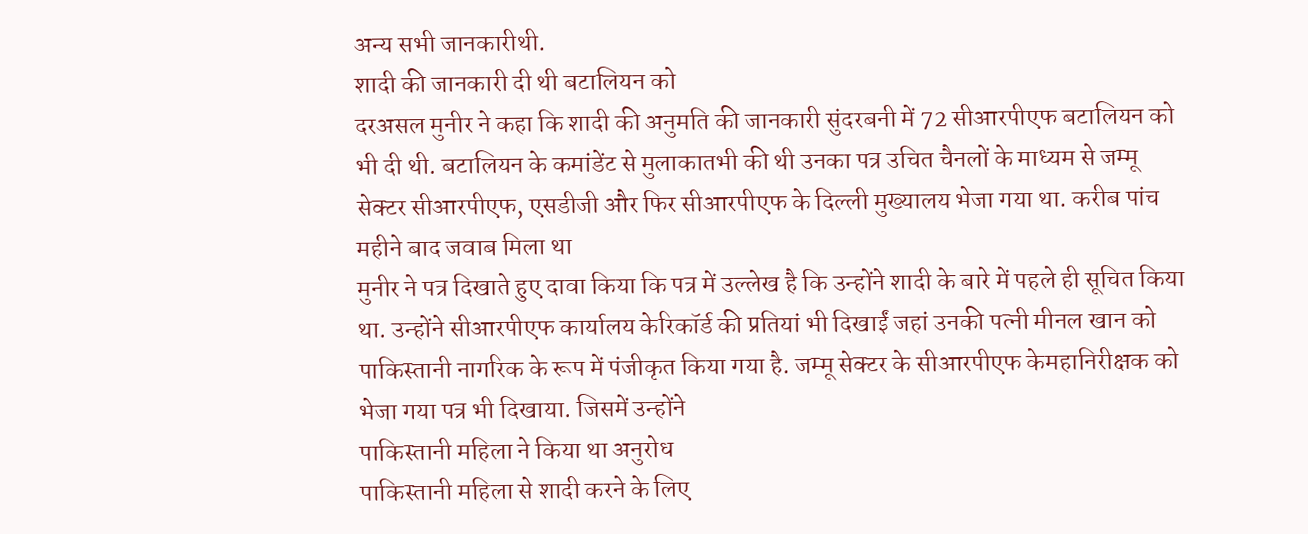अन्य सभी जानकारीथी.
शादी की जानकारी दी थी बटालियन को
दरअसल मुनीर ने कहा कि शादी की अनुमति की जानकारी सुंदरबनी में 72 सीआरपीएफ बटालियन को भी दी थी. बटालियन के कमांडेंट से मुलाकातभी की थी उनका पत्र उचित चैनलों के माध्यम से जम्मू सेक्टर सीआरपीएफ, एसडीजी और फिर सीआरपीएफ के दिल्ली मुख्यालय भेजा गया था. करीब पांच महीने बाद जवाब मिला था
मुनीर ने पत्र दिखाते हुए दावा किया कि पत्र में उल्लेख है कि उन्होंने शादी के बारे में पहले ही सूचित किया था. उन्होंने सीआरपीएफ कार्यालय केरिकॉर्ड की प्रतियां भी दिखाईं जहां उनकी पत्नी मीनल खान को पाकिस्तानी नागरिक के रूप में पंजीकृत किया गया है. जम्मू सेक्टर के सीआरपीएफ केमहानिरीक्षक को भेजा गया पत्र भी दिखाया. जिसमें उन्होंने
पाकिस्तानी महिला ने किया था अनुरोध
पाकिस्तानी महिला से शादी करने के लिए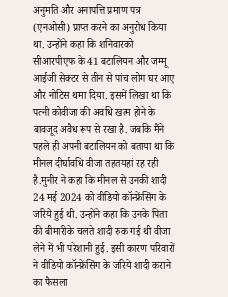अनुमति और अनापत्ति प्रमाण पत्र (एनओसी) प्राप्त करने का अनुरोध किया था. उन्होंने कहा कि शनिवारको सीआरपीएफ के 41 बटालियन और जम्मू आईजी सेक्टर से तीन से पांच लोग घर आए और नोटिस थमा दिया. इसमें लिखा था कि पत्नी कोवीजा की अवधि खत्म होने के बावजूद अवैध रूप से रखा है. जबकि मैंने पहले ही अपनी बटालियन को बताया था कि मीनल दीर्घावधि वीजा तहतयहां रह रही है.मुनीर ने कहा कि मीनल से उनकी शादी 24 मई 2024 को वीडियो कॉन्फ्रेंसिंग के जरिये हुई थी. उन्होंने कहा कि उनके पिता की बीमारीके चलते शादी रुक गई थी वीजा लेने में भी परेशानी हुई. इसी कारण परिवारों ने वीडियो कॉन्फ्रेंसिंग के जरिये शादी कराने का फैसला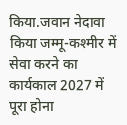किया.जवान नेदावा किया जम्मू-कश्मीर में सेवा करने का कार्यकाल 2027 में पूरा होना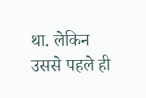था. लेकिन उससे पहले ही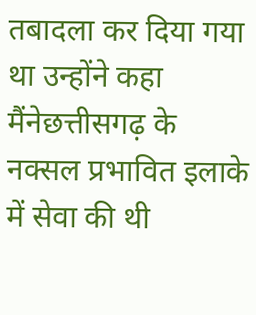तबादला कर दिया गया था उन्होंने कहा मैंनेछत्तीसगढ़ के नक्सल प्रभावित इलाके में सेवा की थी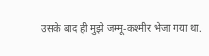उसके बाद ही मुझे जम्मू-कश्मीर भेजा गया था.